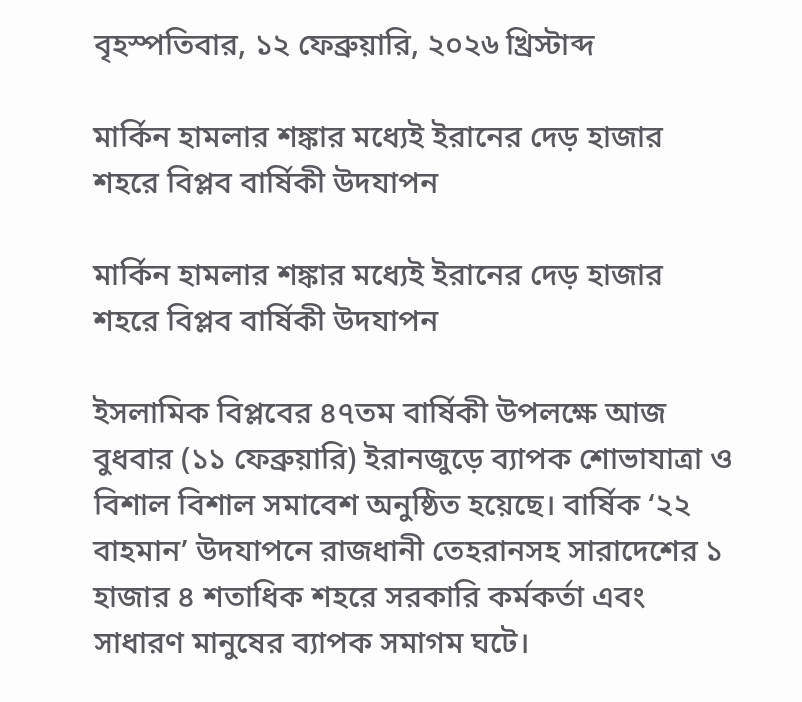বৃহস্পতিবার, ১২ ফেব্রুয়ারি, ২০২৬ খ্রিস্টাব্দ

মার্কিন হামলার শঙ্কার মধ্যেই ইরানের দেড় হাজার শহরে বিপ্লব বার্ষিকী উদযাপন

মার্কিন হামলার শঙ্কার মধ্যেই ইরানের দেড় হাজার শহরে বিপ্লব বার্ষিকী উদযাপন

ইসলামিক বিপ্লবের ৪৭তম বার্ষিকী উপলক্ষে আজ বুধবার (১১ ফেব্রুয়ারি) ইরানজুড়ে ব্যাপক শোভাযাত্রা ও বিশাল বিশাল সমাবেশ অনুষ্ঠিত হয়েছে। বার্ষিক ‘২২ বাহমান’ উদযাপনে রাজধানী তেহরানসহ সারাদেশের ১ হাজার ৪ শতাধিক শহরে সরকারি কর্মকর্তা এবং সাধারণ মানুষের ব্যাপক সমাগম ঘটে।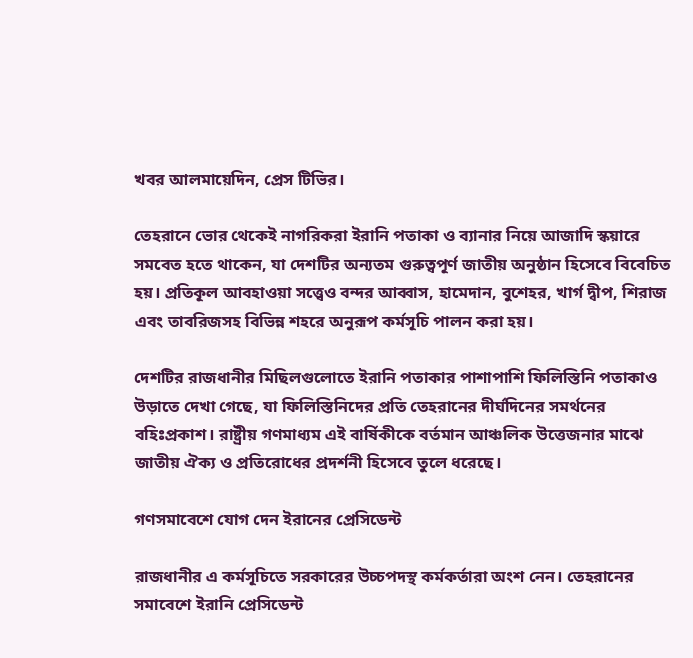খবর আলমায়েদিন, প্রেস টিভির।

তেহরানে ভোর থেকেই নাগরিকরা ইরানি পতাকা ও ব্যানার নিয়ে আজাদি স্কয়ারে সমবেত হতে থাকেন, যা দেশটির অন্যতম গুরুত্বপূর্ণ জাতীয় অনুষ্ঠান হিসেবে বিবেচিত হয়। প্রতিকূল আবহাওয়া সত্ত্বেও বন্দর আব্বাস, হামেদান, বুশেহর, খার্গ দ্বীপ, শিরাজ এবং তাবরিজসহ বিভিন্ন শহরে অনুরূপ কর্মসূচি পালন করা হয়।

দেশটির রাজধানীর মিছিলগুলোতে ইরানি পতাকার পাশাপাশি ফিলিস্তিনি পতাকাও উড়াতে দেখা গেছে, যা ফিলিস্তিনিদের প্রতি তেহরানের দীর্ঘদিনের সমর্থনের বহিঃপ্রকাশ। রাষ্ট্রীয় গণমাধ্যম এই বার্ষিকীকে বর্তমান আঞ্চলিক উত্তেজনার মাঝে জাতীয় ঐক্য ও প্রতিরোধের প্রদর্শনী হিসেবে তুলে ধরেছে।

গণসমাবেশে যোগ দেন ইরানের প্রেসিডেন্ট

রাজধানীর এ কর্মসূচিতে সরকারের উচ্চপদস্থ কর্মকর্তারা অংশ নেন। তেহরানের সমাবেশে ইরানি প্রেসিডেন্ট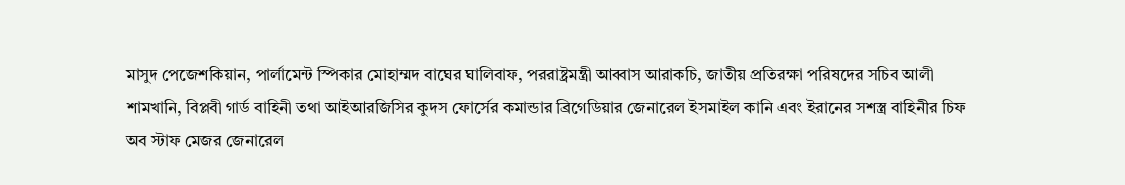মাসুদ পেজেশকিয়ান, পার্লামেন্ট স্পিকার মোহাম্মদ বাঘের ঘালিবাফ, পররাষ্ট্রমন্ত্রী আব্বাস আরাকচি, জাতীয় প্রতিরক্ষা পরিষদের সচিব আলী শামখানি, বিপ্লবী গার্ড বাহিনী তথা আইআরজিসির কুদস ফোর্সের কমান্ডার ব্রিগেডিয়ার জেনারেল ইসমাইল কানি এবং ইরানের সশস্ত্র বাহিনীর চিফ অব স্টাফ মেজর জেনারেল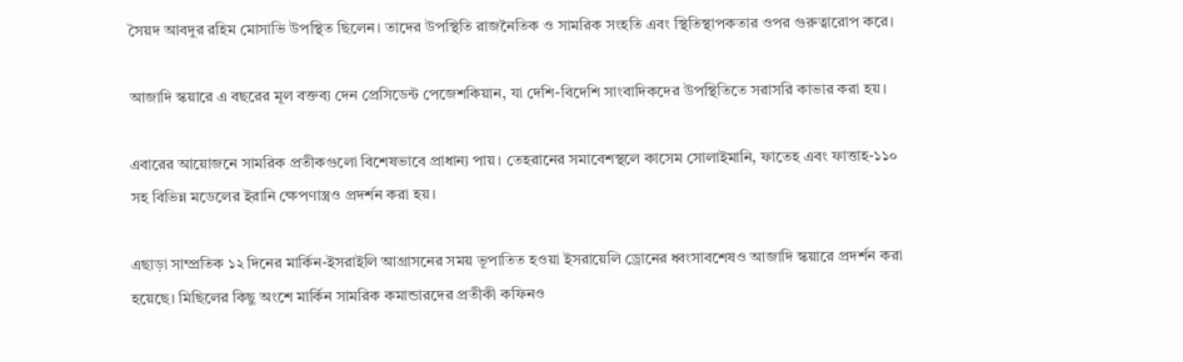সৈয়দ আবদুর রহিম মোসাভি উপস্থিত ছিলেন। তাদের উপস্থিতি রাজনৈতিক ও সামরিক সংহতি এবং স্থিতিস্থাপকতার ওপর গুরুত্বারোপ করে।

আজাদি স্কয়ারে এ বছরের মূল বক্তব্য দেন প্রেসিডেন্ট পেজেশকিয়ান, যা দেশি-বিদেশি সাংবাদিকদের উপস্থিতিতে সরাসরি কাভার করা হয়।

এবারের আয়োজনে সামরিক প্রতীকগুলো বিশেষভাবে প্রাধান্য পায়। তেহরানের সমাবেশস্থলে কাসেম সোলাইমানি, ফাতেহ এবং ফাত্তাহ-১১০ সহ বিভিন্ন মডেলের ইরানি ক্ষেপণাস্ত্রও প্রদর্শন করা হয়।

এছাড়া সাম্প্রতিক ১২ দিনের মার্কিন-ইসরাইলি আগ্রাসনের সময় ভূপাতিত হওয়া ইসরায়েলি ড্রোনের ধ্বংসাবশেষও আজাদি স্কয়ারে প্রদর্শন করা হয়েছে। মিছিলের কিছু অংশে মার্কিন সামরিক কমান্ডারদের প্রতীকী কফিনও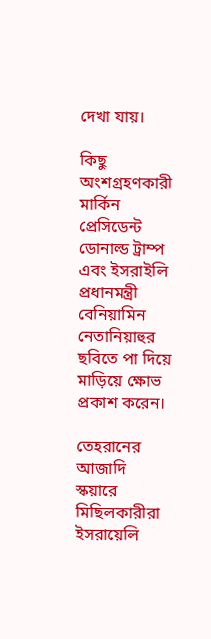দেখা যায়।

কিছু অংশগ্রহণকারী মার্কিন প্রেসিডেন্ট ডোনাল্ড ট্রাম্প এবং ইসরাইলি প্রধানমন্ত্রী বেনিয়ামিন নেতানিয়াহুর ছবিতে পা দিয়ে মাড়িয়ে ক্ষোভ প্রকাশ করেন।

তেহরানের আজাদি স্কয়ারে মিছিলকারীরা ইসরায়েলি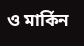ও মার্কিন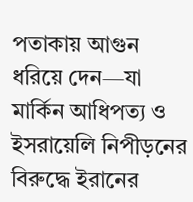পতাকায় আগুন ধরিয়ে দেন—যা মার্কিন আধিপত্য ও ইসরায়েলি নিপীড়নের বিরুদ্ধে ইরানের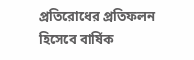প্রতিরোধের প্রতিফলন হিসেবে বার্ষিক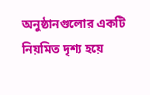অনুষ্ঠানগুলোর একটি নিয়মিত দৃশ্য হয়ে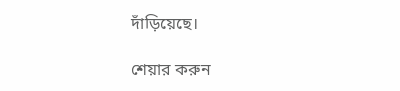দাঁড়িয়েছে।

শেয়ার করুন